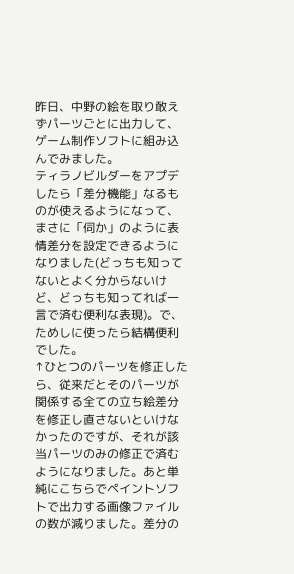昨日、中野の絵を取り敢えずパーツごとに出力して、ゲーム制作ソフトに組み込んでみました。
ティラノビルダーをアプデしたら「差分機能」なるものが使えるようになって、まさに「伺か」のように表情差分を設定できるようになりました(どっちも知ってないとよく分からないけど、どっちも知ってれば一言で済む便利な表現)。で、ためしに使ったら結構便利でした。
↑ひとつのパーツを修正したら、従来だとそのパーツが関係する全ての立ち絵差分を修正し直さないといけなかったのですが、それが該当パーツのみの修正で済むようになりました。あと単純にこちらでペイントソフトで出力する画像ファイルの数が減りました。差分の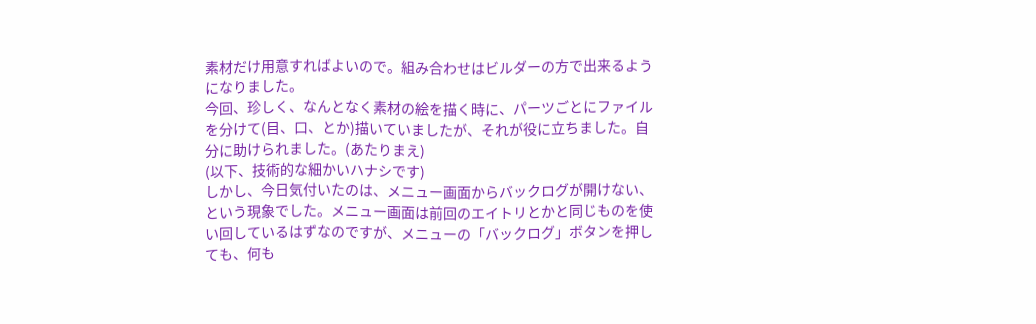素材だけ用意すればよいので。組み合わせはビルダーの方で出来るようになりました。
今回、珍しく、なんとなく素材の絵を描く時に、パーツごとにファイルを分けて(目、口、とか)描いていましたが、それが役に立ちました。自分に助けられました。(あたりまえ)
(以下、技術的な細かいハナシです)
しかし、今日気付いたのは、メニュー画面からバックログが開けない、という現象でした。メニュー画面は前回のエイトリとかと同じものを使い回しているはずなのですが、メニューの「バックログ」ボタンを押しても、何も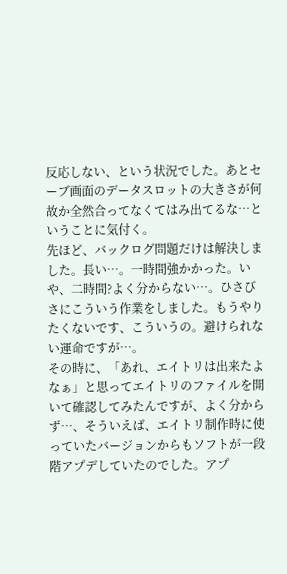反応しない、という状況でした。あとセーブ画面のデータスロットの大きさが何故か全然合ってなくてはみ出てるな…ということに気付く。
先ほど、バックログ問題だけは解決しました。長い…。一時間強かかった。いや、二時間?よく分からない…。ひさびさにこういう作業をしました。もうやりたくないです、こういうの。避けられない運命ですが…。
その時に、「あれ、エイトリは出来たよなぁ」と思ってエイトリのファイルを開いて確認してみたんですが、よく分からず…、そういえば、エイトリ制作時に使っていたバージョンからもソフトが一段階アプデしていたのでした。アプ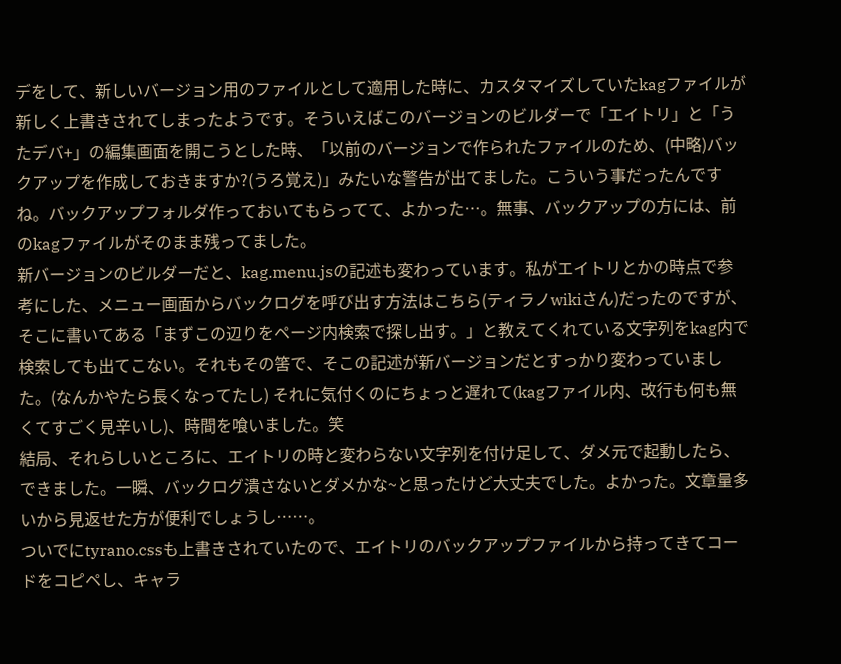デをして、新しいバージョン用のファイルとして適用した時に、カスタマイズしていたkagファイルが新しく上書きされてしまったようです。そういえばこのバージョンのビルダーで「エイトリ」と「うたデバ+」の編集画面を開こうとした時、「以前のバージョンで作られたファイルのため、(中略)バックアップを作成しておきますか?(うろ覚え)」みたいな警告が出てました。こういう事だったんですね。バックアップフォルダ作っておいてもらってて、よかった…。無事、バックアップの方には、前のkagファイルがそのまま残ってました。
新バージョンのビルダーだと、kag.menu.jsの記述も変わっています。私がエイトリとかの時点で参考にした、メニュー画面からバックログを呼び出す方法はこちら(ティラノwikiさん)だったのですが、そこに書いてある「まずこの辺りをページ内検索で探し出す。」と教えてくれている文字列をkag内で検索しても出てこない。それもその筈で、そこの記述が新バージョンだとすっかり変わっていました。(なんかやたら長くなってたし) それに気付くのにちょっと遅れて(kagファイル内、改行も何も無くてすごく見辛いし)、時間を喰いました。笑
結局、それらしいところに、エイトリの時と変わらない文字列を付け足して、ダメ元で起動したら、できました。一瞬、バックログ潰さないとダメかな~と思ったけど大丈夫でした。よかった。文章量多いから見返せた方が便利でしょうし……。
ついでにtyrano.cssも上書きされていたので、エイトリのバックアップファイルから持ってきてコードをコピペし、キャラ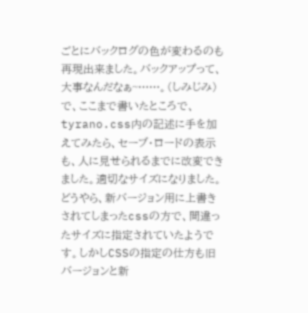ごとにバックログの色が変わるのも再現出来ました。バックアップって、大事なんだなぁ~……。(しみじみ)
で、ここまで書いたところで、tyrano.css内の記述に手を加えてみたら、セーブ・ロードの表示も、人に見せられるまでに改変できました。適切なサイズになりました。どうやら、新バージョン用に上書きされてしまったcssの方で、間違ったサイズに指定されていたようです。しかしCSSの指定の仕方も旧バージョンと新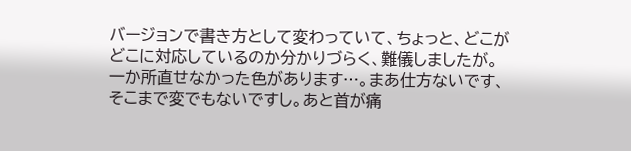バージョンで書き方として変わっていて、ちょっと、どこがどこに対応しているのか分かりづらく、難儀しましたが。一か所直せなかった色があります…。まあ仕方ないです、そこまで変でもないですし。あと首が痛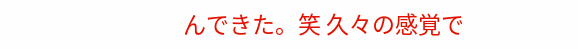んできた。笑 久々の感覚で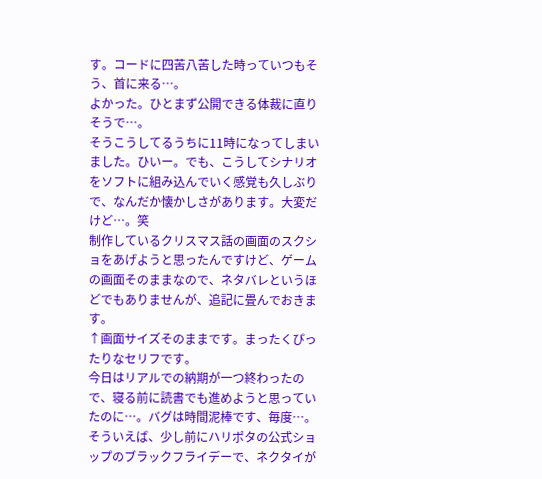す。コードに四苦八苦した時っていつもそう、首に来る…。
よかった。ひとまず公開できる体裁に直りそうで…。
そうこうしてるうちに11時になってしまいました。ひいー。でも、こうしてシナリオをソフトに組み込んでいく感覚も久しぶりで、なんだか懐かしさがあります。大変だけど…。笑
制作しているクリスマス話の画面のスクショをあげようと思ったんですけど、ゲームの画面そのままなので、ネタバレというほどでもありませんが、追記に畳んでおきます。
↑画面サイズそのままです。まったくぴったりなセリフです。
今日はリアルでの納期が一つ終わったので、寝る前に読書でも進めようと思っていたのに…。バグは時間泥棒です、毎度…。
そういえば、少し前にハリポタの公式ショップのブラックフライデーで、ネクタイが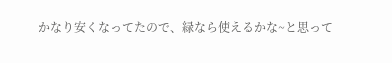かなり安くなってたので、緑なら使えるかな~と思って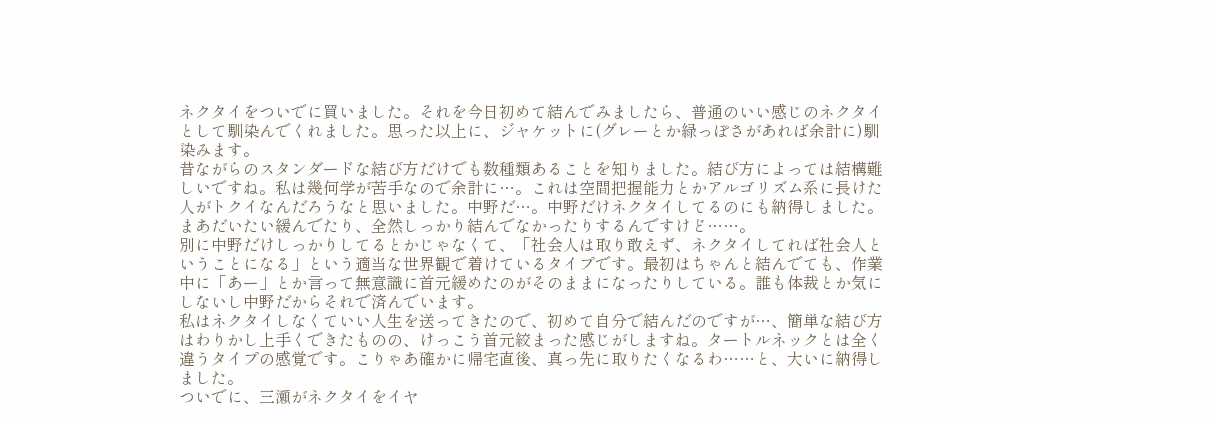ネクタイをついでに買いました。それを今日初めて結んでみましたら、普通のいい感じのネクタイとして馴染んでくれました。思った以上に、ジャケットに(グレーとか緑っぽさがあれば余計に)馴染みます。
昔ながらのスタンダードな結び方だけでも数種類あることを知りました。結び方によっては結構難しいですね。私は幾何学が苦手なので余計に…。これは空間把握能力とかアルゴリズム系に長けた人がトクイなんだろうなと思いました。中野だ…。中野だけネクタイしてるのにも納得しました。まあだいたい緩んでたり、全然しっかり結んでなかったりするんですけど……。
別に中野だけしっかりしてるとかじゃなくて、「社会人は取り敢えず、ネクタイしてれば社会人ということになる」という適当な世界観で着けているタイプです。最初はちゃんと結んでても、作業中に「あー」とか言って無意識に首元緩めたのがそのままになったりしている。誰も体裁とか気にしないし中野だからそれで済んでいます。
私はネクタイしなくていい人生を送ってきたので、初めて自分で結んだのですが…、簡単な結び方はわりかし上手くできたものの、けっこう首元絞まった感じがしますね。タートルネックとは全く違うタイプの感覚です。こりゃあ確かに帰宅直後、真っ先に取りたくなるわ……と、大いに納得しました。
ついでに、三瀬がネクタイをイヤ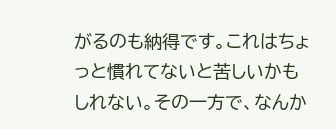がるのも納得です。これはちょっと慣れてないと苦しいかもしれない。その一方で、なんか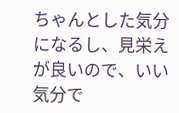ちゃんとした気分になるし、見栄えが良いので、いい気分で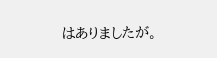はありましたが。